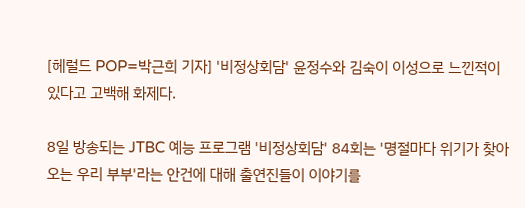[헤럴드 POP=박근희 기자] '비정상회담' 윤정수와 김숙이 이성으로 느낀적이 있다고 고백해 화제다.

8일 방송되는 JTBC 예능 프로그램 '비정상회담' 84회는 '명절마다 위기가 찾아오는 우리 부부'라는 안건에 대해 출연진들이 이야기를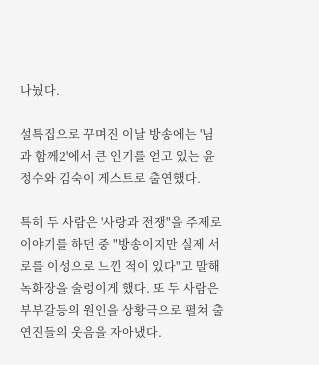나눴다.

설특집으로 꾸며진 이날 방송에는 '님과 함께2'에서 큰 인기를 얻고 있는 윤정수와 김숙이 게스트로 출연했다.

특히 두 사람은 '사랑과 전쟁"을 주제로 이야기를 하던 중 "방송이지만 실제 서로를 이성으로 느낀 적이 있다"고 말해 녹화장을 술렁이게 했다. 또 두 사람은 부부갈등의 원인을 상황극으로 펼쳐 출연진들의 웃음을 자아냈다.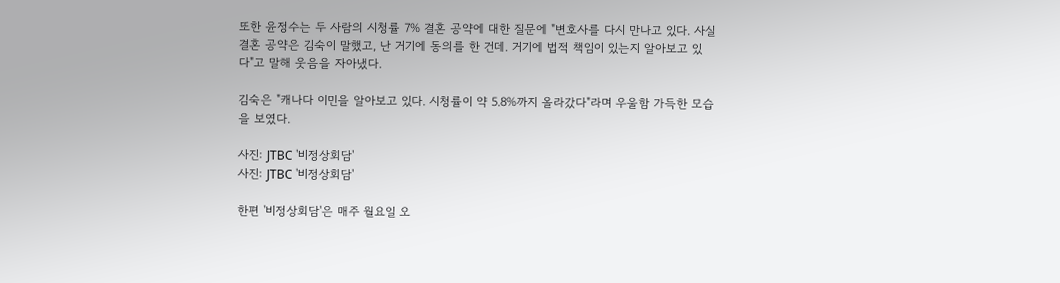또한 윤정수는 두 사람의 시청률 7% 결혼 공약에 대한 질문에 "변호사를 다시 만나고 있다. 사실 결혼 공약은 김숙이 말했고, 난 거기에 동의를 한 건데. 거기에 법적 책임이 있는지 알아보고 있다"고 말해 웃음을 자아냈다.

김숙은 "캐나다 이민을 알아보고 있다. 시청률이 약 5.8%까지 올라갔다"라며 우울함 가득한 모습을 보였다.

사진: JTBC '비정상회담'
사진: JTBC '비정상회담'

한편 '비정상회담'은 매주 월요일 오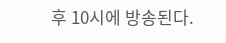후 10시에 방송된다.